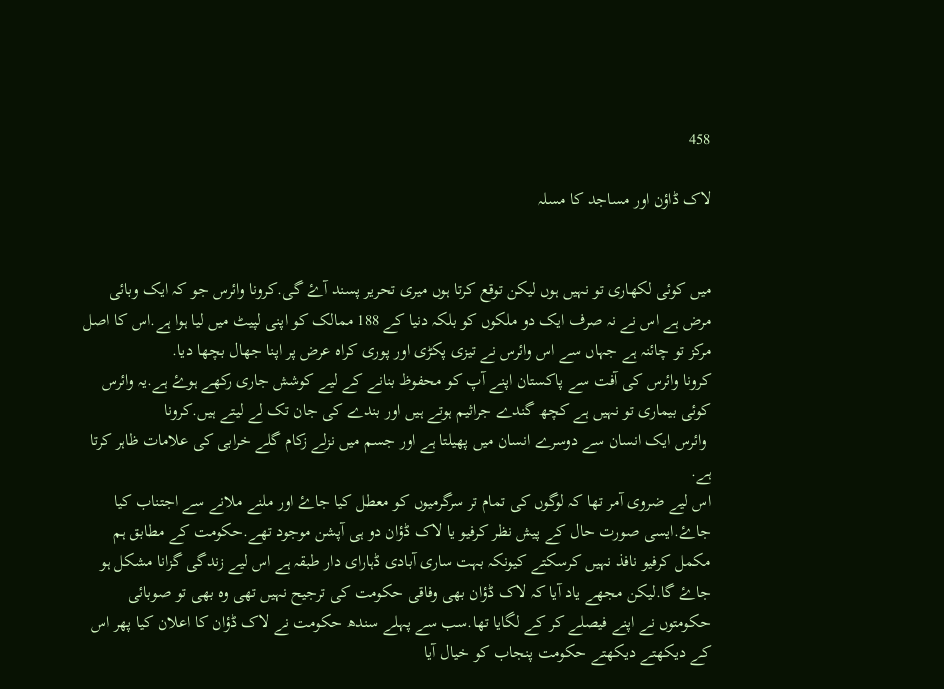458

لاک ڈاؤن اور مساجد کا مسلہ


میں کوئی لکھاری تو نہیں ہوں لیکن توقع کرتا ہوں میری تحریر پسند آۓ گی.کرونا وائرس جو کہ ایک وبائی  مرض ہے اس نے نہ صرف ایک دو ملکوں کو بلکہ دنیا کے 188 ممالک کو اپنی لپیٹ میں لیا ہوا ہے.اس کا اصل مرکز تو چائنہ ہے جہاں سے اس وائرس نے تیزی پکڑی اور پوری کراہ عرض پر اپنا جھال بچھا دیا.
کرونا وائرس کی آفت سے پاکستان اپنے آپ کو محفوظ بنانے کے لیے کوشش جاری رکھے ہوۓ ہے.یہ وائرس کوئی بیماری تو نہیں ہے کچھ گندے جراثیم ہوتے ہیں اور بندے کی جان تک لے لیتے ہیں.کرونا
 وائرس ایک انسان سے دوسرے انسان میں پھیلتا ہے اور جسم میں نزلے زکام گلے خرابی کی علامات ظاہر کرتا ہے.
اس لیے ضروی آمر تھا کہ لوگوں کی تمام تر سرگرمیوں کو معطل کیا جاۓ اور ملنے ملانے سے اجتناب کیا جاۓ.ایسی صورت حال کے پیش نظر کرفیو یا لاک ڈؤان دو ہی آپشن موجود تھے.حکومت کے مطابق ہم  مکمل کرفیو نافذ نہیں کرسکتے کیونکہ بہت ساری آبادی ڈہارای دار طبقہ ہے اس لیے زندگی گزانا مشکل ہو جاۓ گا.لیکن مجھے یاد آیا کہ لاک ڈؤان بھی وفاقی حکومت کی ترجیح نہیں تھی وہ بھی تو صوبائی حکومتوں نے اپنے فیصلے کر کے لگایا تھا.سب سے پہلے سندھ حکومت نے لاک ڈؤان کا اعلان کیا پھر اس کے دیکھتے دیکھتے حکومت پنجاب کو خیال آیا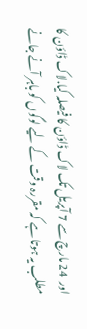اور  24 مارچ سے 7 آپریل تک لاک ڈاؤن کا فیصلہ کیا.لاک ڈاؤن کا مطلب یہ ہوتا ہے کہ مقررہ وقت کے لیے لوگوں کو باہر آنے جانے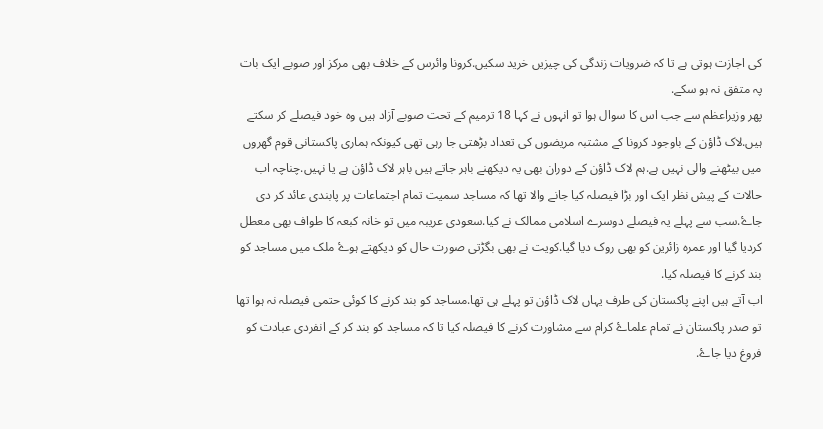کی اجازت ہوتی ہے تا کہ ضرویات زندگی کی چیزیں خرید سکیں.کرونا وائرس کے خلاف بھی مرکز اور صوبے ایک بات پہ متفق نہ ہو سکے.
پھر وزیراعظم سے جب اس کا سوال ہوا تو انہوں نے کہا 18 ترمیم کے تحت صوبے آزاد ہیں وہ خود فیصلے کر سکتے ہیں.لاک ڈاؤن کے باوجود کرونا کے مشتبہ مریضوں کی تعداد بڑھتی جا رہی تھی کیونکہ ہماری پاکستانی قوم گھروں میں بیٹھنے والی نہیں ہے.ہم لاک ڈاؤن کے دوران بھی یہ دیکھنے باہر جاتے ہیں باہر لاک ڈاؤن ہے یا نہیں.چناچہ اب حالات کے پیش نظر ایک اور بڑا فیصلہ کیا جانے والا تھا کہ مساجد سمیت تمام اجتماعات پر پابندی عائد کر دی جاۓ.سب سے پہلے یہ فیصلے دوسرے اسلامی ممالک نے کیا.سعودی عریبہ میں تو خانہ کبعہ کا طواف بھی معطل کردیا گیا اور عمرہ زائرین کو بھی روک دیا گیا.کویت نے بھی بگڑتی صورت حال کو دیکھتے ہوۓ ملک میں مساجد کو بند کرنے کا فیصلہ کیا.
اب آتے ہیں اپنے پاکستان کی طرف یہاں لاک ڈاؤن تو پہلے ہی تھا.مساجد کو بند کرنے کا کوئی حتمی فیصلہ نہ ہوا تھا تو صدر پاکستان نے تمام علماۓ کرام سے مشاورت کرنے کا فیصلہ کیا تا کہ مساجد کو بند کر کے انفردی عبادت کو فروغ دیا جاۓ.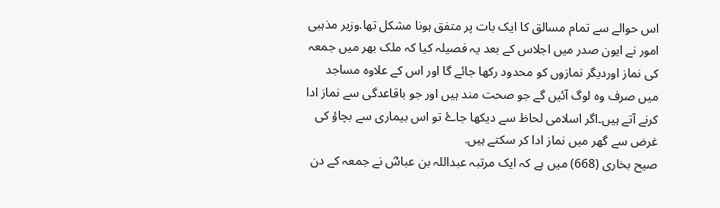اس حوالے سے تمام مسالق کا ایک بات پر متفق ہونا مشکل تھا.وزیر مذہبی امور نے ایون صدر میں اجلاس کے بعد یہ فصیلہ کیا کہ ملک بھر میں جمعہ کی نماز اوردیگر نمازوں کو محدود رکھا جائے گا اور اس کے علاوہ مساجد میں صرف وہ لوگ آئیں گے جو صحت مند ہیں اور جو باقاعدگی سے نماز ادا کرنے آتے ہیں۔اگر اسلامی لحاظ سے دیکھا جاۓ تو اس بیماری سے بچاؤ کی غرض سے گھر میں نماز ادا کر سکتے ہیں.
صیح بخاری (668) میں ہے کہ ایک مرتبہ عبداللہ بن عباسؓ نے جمعہ کے دن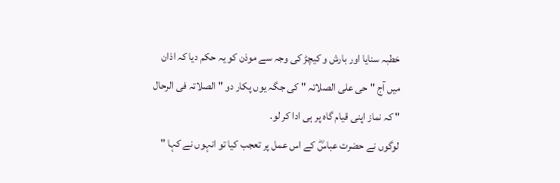خطبہ سنایا اور بارش و کیچڑ کی وجہ سے موذن کو یہ حکم دیا کہ اذان میں آج " حی علی الصلاتہ " کی جگہ یوں پکار دو " الصلاتہ فی الرحال " کہ نماز اپنی قیام گاہ پر ہی ادا کر لو.
لوگوں نے حضرت عباسؓ کے اس عمل پر تعجب کیا تو انہوں نے کہا "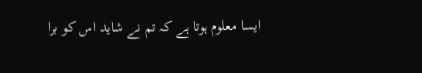ایسا معلوم ہوتا ہے کہ تم نے شاید اس کو برا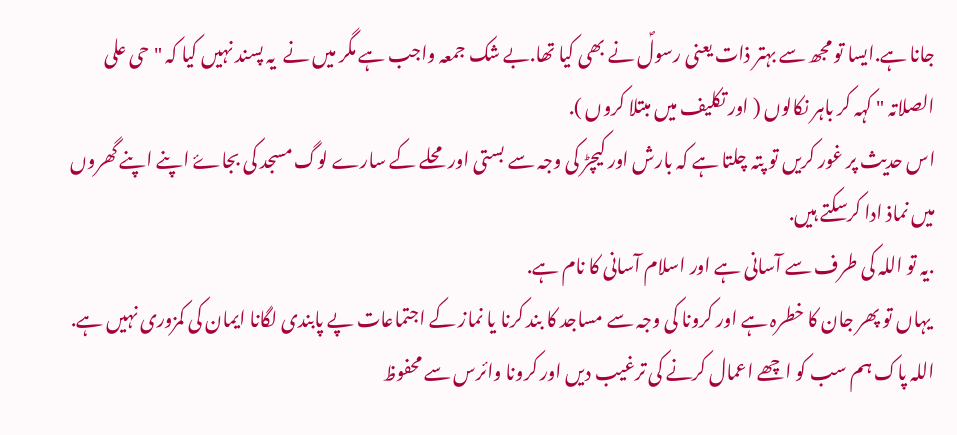جانا ہے.ایسا تو مجھ سے بہتر ذات یعنی رسولؐ نے بھی کیا تھا.بے شک جمعہ واجب ہے مگر میں نے  یہ پسند نہیں کیا کہ " حی علی الصلاتہ " کہہ کر باہر نکالوں ( اور تکلیف میں مبتلا کروں ).
اس حدیث پر غور کریں تو پتہ چلتا ہے کہ بارش اور کیچڑ کی وجہ سے بستی اور محلے کے سارے لوگ مسجد کی بجاۓ اپنے اپنے گھروں میں نماذ ادا کرسکتے ہیں.
.یہ تو اللہ کی طرف سے آسانی ہے اور اسلام آسانی کا نام ہے.
 یہاں تو پھر جان کا خطرہ ہے اور کرونا کی وجہ سے مساجد کا بند کرنا یا نماز کے اجتماعات پے پابندی لگانا ایمان کی کمزوری نہیں ہے.
اللہ پاک ہم سب کو اچھے اعمال کرنے کی ترغیب دیں اور کرونا وائرس سے محفوظ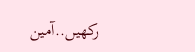رکھیں..آمین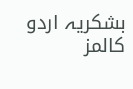بشکریہ اردو کالمز